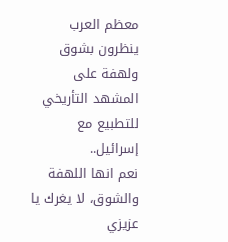معظم العرب ينظرون بشوق ولهفة على المشهد التأريخي للتطبيع مع إسرائيل..
نعم انها اللهفة والشوق، لا يغرك يا عزيزي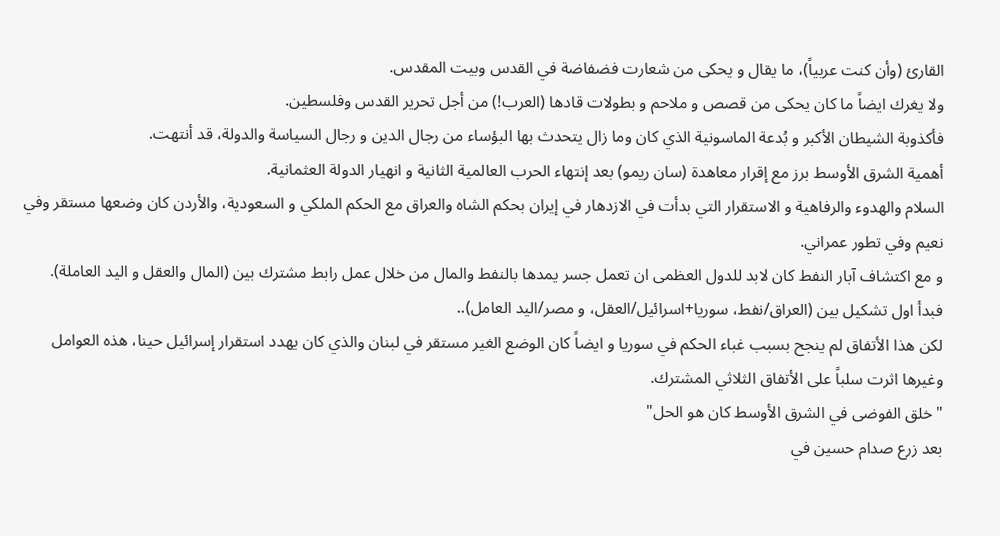القارئ (وأن كنت عربياً)، ما يقال و يحكى من شعارت فضفاضة في القدس وبيت المقدس.
ولا يغرك ايضاً ما كان يحكى من قصص و ملاحم و بطولات قادها (العرب!) من أجل تحرير القدس وفلسطين.
فأكذوبة الشيطان الأكبر و بُدعة الماسونية الذي كان وما زال يتحدث بها البؤساء من رجال الدين و رجال السياسة والدولة، قد أنتهت.
أهمية الشرق الأوسط برز مع إقرار معاهدة (سان ريمو) بعد إنتهاء الحرب العالمية الثانية و انهيار الدولة العثمانية.
السلام والهدوء والرفاهية و الاستقرار التي بدأت في الازدهار في إيران بحكم الشاه والعراق مع الحكم الملكي و السعودية، والأردن كان وضعها مستقر وفي نعيم وفي تطور عمراني.
و مع اكتشاف آبار النفط كان لابد للدول العظمى ان تعمل جسر يمدها بالنفط والمال من خلال عمل رابط مشترك بين (المال والعقل و اليد العاملة).
فبدأ اول تشكيل بين (العراق/نفط، سوريا+اسرائيل/العقل، و مصر/اليد العامل)..
لكن هذا الأتفاق لم ينجح بسبب غباء الحكم في سوريا و ايضاً كان الوضع الغير مستقر في لبنان والذي كان يهدد استقرار إسرائيل حينا، هذه العوامل وغيرها اثرت سلباً على الأتفاق الثلاثي المشترك.
"خلق الفوضى في الشرق الأوسط كان هو الحل"
بعد زرع صدام حسين في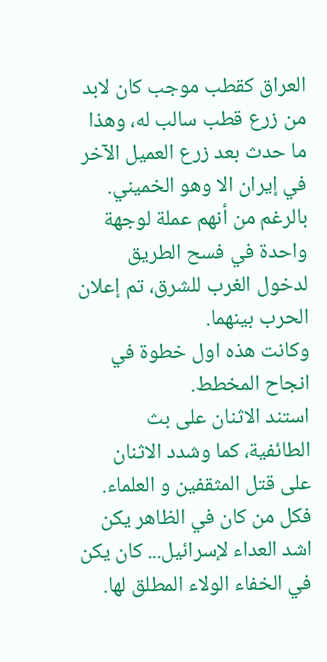العراق كقطب موجب كان لابد من زرع قطب سالب له، وهذا ما حدث بعد زرع العميل الآخر في إيران الا وهو الخميني.
بالرغم من أنهم عملة لوجهة واحدة في فسح الطريق لدخول الغرب للشرق، تم إعلان الحرب بينهما.
وكانت هذه اول خطوة في انجاح المخطط.
استند الاثنان على بث الطائفية، كما وشدد الاثنان على قتل المثقفين و العلماء.
فكل من كان في الظاهر يكن اشد العداء لإسرائيل... كان يكن في الخفاء الولاء المطلق لها.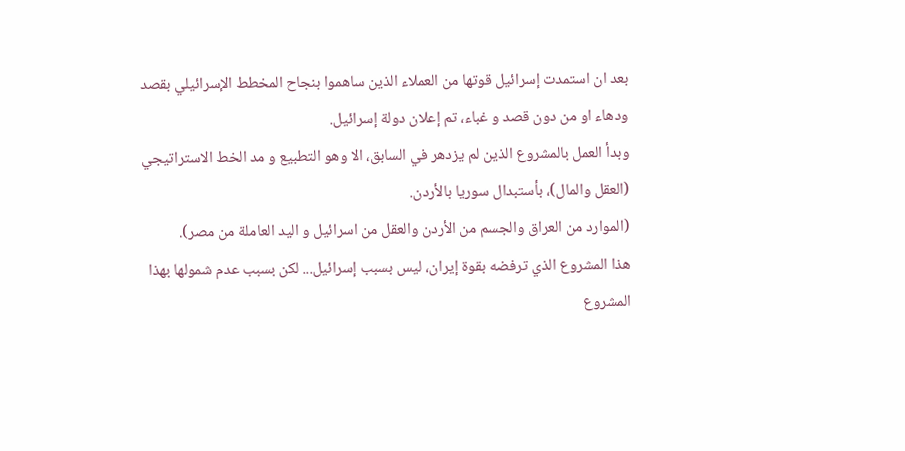بعد ان استمدت إسرائيل قوتها من العملاء الذين ساهموا بنجاح المخطط الإسرائيلي بقصد ودهاء او من دون قصد و غباء، تم إعلان دولة إسرائيل.
وبدأ العمل بالمشروع الذين لم يزدهر في السابق، الا وهو التطبيع و مد الخط الاستراتيجي (العقل والمال)، بأستبدال سوريا بالأردن.
(الموارد من العراق والجسم من الأردن والعقل من اسرائيل و اليد العاملة من مصر).
هذا المشروع الذي ترفضه بقوة إيران، ليس بسبب إسرائيل... لكن بسبب عدم شمولها بهذا المشروع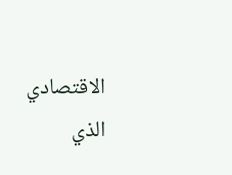الاقتصادي الذي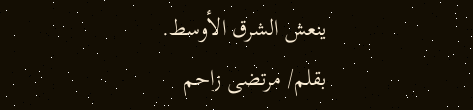ينعش الشرق الأوسط.
بقلم/ مرتضى زاحم